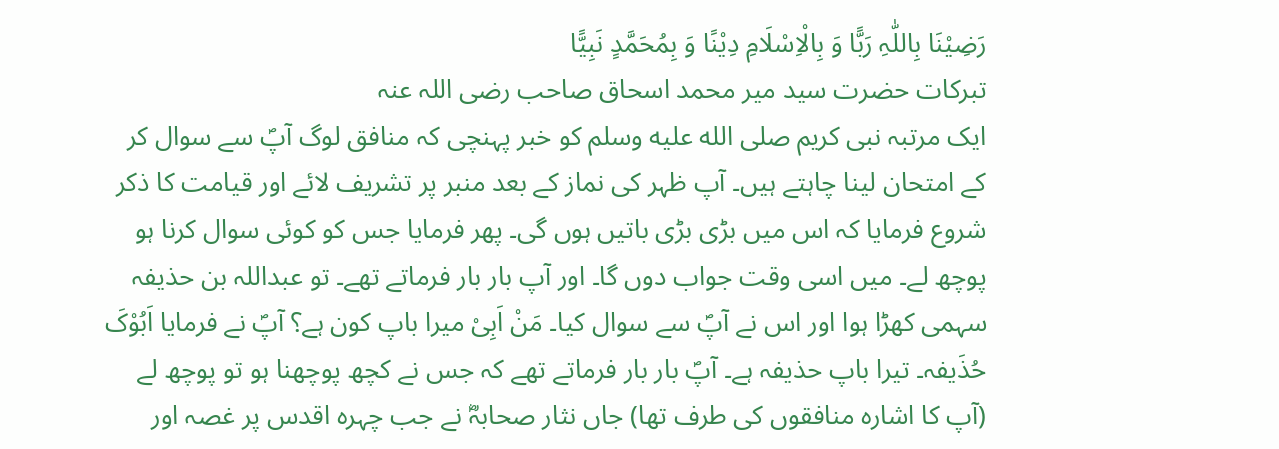رَضِیْنَا بِاللّٰہِ رَبًّا وَ بِالْاِسْلَامِ دِیْنًا وَ بِمُحَمَّدٍ نَبِیًّا
تبرکات حضرت سید میر محمد اسحاق صاحب رضی اللہ عنہ
ایک مرتبہ نبی کریم صلى الله عليه وسلم کو خبر پہنچی کہ منافق لوگ آپؐ سے سوال کر کے امتحان لینا چاہتے ہیں۔ آپ ظہر کی نماز کے بعد منبر پر تشریف لائے اور قیامت کا ذکر شروع فرمایا کہ اس میں بڑی بڑی باتیں ہوں گی۔ پھر فرمایا جس کو کوئی سوال کرنا ہو پوچھ لے۔ میں اسی وقت جواب دوں گا۔ اور آپ بار بار فرماتے تھے۔ تو عبداللہ بن حذیفہ سہمی کھڑا ہوا اور اس نے آپؐ سے سوال کیا۔ مَنْ اَبِیْ میرا باپ کون ہے؟ آپؐ نے فرمایا اَبُوْکَ حُذَیفہ۔ تیرا باپ حذیفہ ہے۔ آپؐ بار بار فرماتے تھے کہ جس نے کچھ پوچھنا ہو تو پوچھ لے (آپ کا اشارہ منافقوں کی طرف تھا) جاں نثار صحابہؓ نے جب چہرہ اقدس پر غصہ اور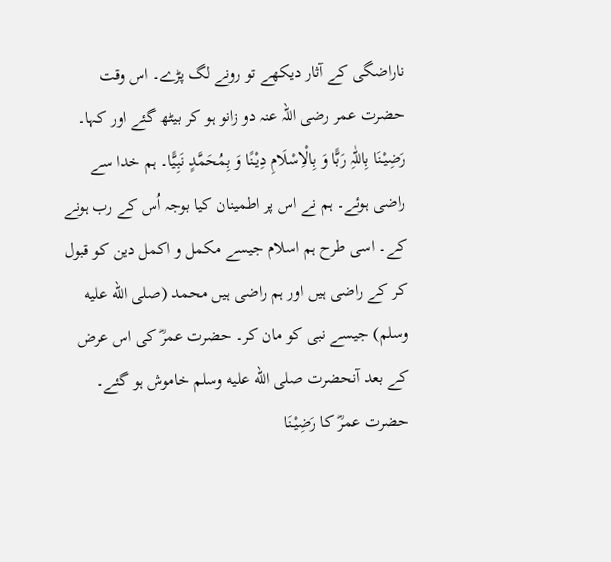ناراضگی کے آثار دیکھے تو رونے لگ پڑے۔ اس وقت حضرت عمر رضی اللہ عنہ دو زانو ہو کر بیٹھ گئے اور کہا۔ رَضِیْنَا بِاللّٰہِ رَبًّا وَ بِالْاِسْلَامِ دِیْنًا وَ بِمُحَمَّدٍ نَبِیًّا۔ ہم خدا سے راضی ہوئے۔ ہم نے اس پر اطمینان کیا بوجہ اُس کے رب ہونے کے۔ اسی طرح ہم اسلام جیسے مکمل و اکمل دین کو قبول کر کے راضی ہیں اور ہم راضی ہیں محمد (صلى الله عليه وسلم) جیسے نبی کو مان کر۔ حضرت عمرؓ کی اس عرض کے بعد آنحضرت صلى الله عليه وسلم خاموش ہو گئے۔ حضرت عمرؓ کا رَضِیْنَا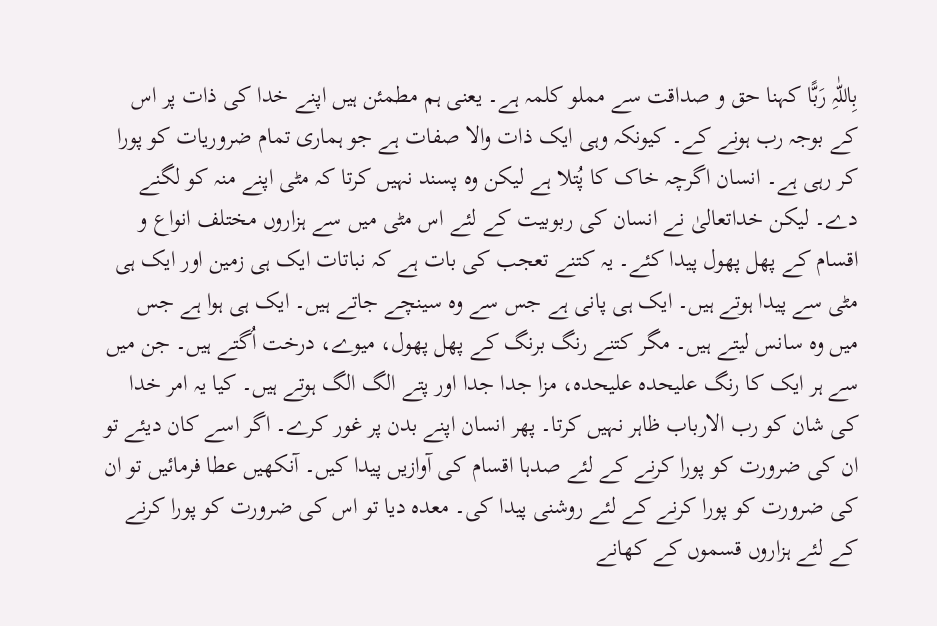بِاللّٰہِ رَبًّا کہنا حق و صداقت سے مملو کلمہ ہے۔ یعنی ہم مطمئن ہیں اپنے خدا کی ذات پر اس کے بوجہ رب ہونے کے۔ کیونکہ وہی ایک ذات والا صفات ہے جو ہماری تمام ضروریات کو پورا کر رہی ہے۔ انسان اگرچہ خاک کا پُتلا ہے لیکن وہ پسند نہیں کرتا کہ مٹی اپنے منہ کو لگنے دے۔ لیکن خداتعالیٰ نے انسان کی ربوبیت کے لئے اس مٹی میں سے ہزاروں مختلف انواع و اقسام کے پھل پھول پیدا کئے۔ یہ کتنے تعجب کی بات ہے کہ نباتات ایک ہی زمین اور ایک ہی مٹی سے پیدا ہوتے ہیں۔ ایک ہی پانی ہے جس سے وہ سینچے جاتے ہیں۔ ایک ہی ہوا ہے جس میں وہ سانس لیتے ہیں۔ مگر کتنے رنگ برنگ کے پھل پھول، میوے، درخت اُگتے ہیں۔ جن میں سے ہر ایک کا رنگ علیحدہ علیحدہ، مزا جدا جدا اور پتے الگ الگ ہوتے ہیں۔ کیا یہ امر خدا کی شان کو رب الارباب ظاہر نہیں کرتا۔ پھر انسان اپنے بدن پر غور کرے۔ اگر اسے کان دیئے تو ان کی ضرورت کو پورا کرنے کے لئے صدہا اقسام کی آوازیں پیدا کیں۔ آنکھیں عطا فرمائیں تو ان کی ضرورت کو پورا کرنے کے لئے روشنی پیدا کی۔ معدہ دیا تو اس کی ضرورت کو پورا کرنے کے لئے ہزاروں قسموں کے کھانے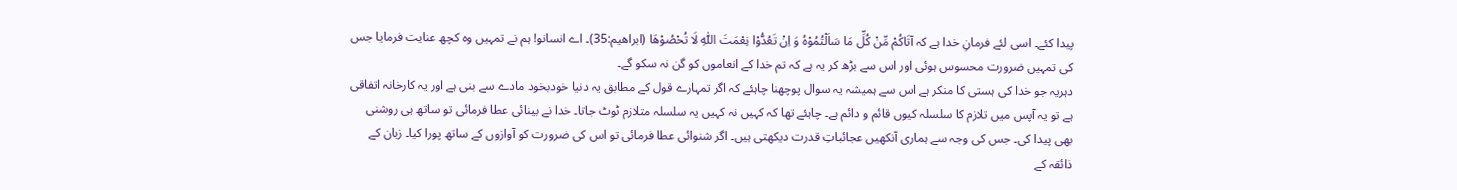پیدا کئے۔ اسی لئے فرمانِ خدا ہے کہ آتَاکُمْ مِّنْ کُلِّ مَا سَاَلْتُمُوْہُ وَ اِنْ تَعُدُّوْا نِعْمَتَ اللّٰہِ لَا تُحْصُوْھَا (ابراھیم:35)۔ اے انسانو! ہم نے تمہیں وہ کچھ عنایت فرمایا جس کی تمہیں ضرورت محسوس ہوئی اور اس سے بڑھ کر یہ ہے کہ تم خدا کے انعاموں کو گن نہ سکو گے۔
دہریہ جو خدا کی ہستی کا منکر ہے اس سے ہمیشہ یہ سوال پوچھنا چاہئے کہ اگر تمہارے قول کے مطابق یہ دنیا خودبخود مادے سے بنی ہے اور یہ کارخانہ اتفاقی ہے تو یہ آپس میں تلازم کا سلسلہ کیوں قائم و دائم ہے۔ چاہئے تھا کہ کہیں نہ کہیں یہ سلسلہ متلازم ٹوٹ جاتا۔ خدا نے بینائی عطا فرمائی تو ساتھ ہی روشنی بھی پیدا کی۔ جس کی وجہ سے ہماری آنکھیں عجائباتِ قدرت دیکھتی ہیں۔ اگر شنوائی عطا فرمائی تو اس کی ضرورت کو آوازوں کے ساتھ پورا کیا۔ زبان کے ذائقہ کے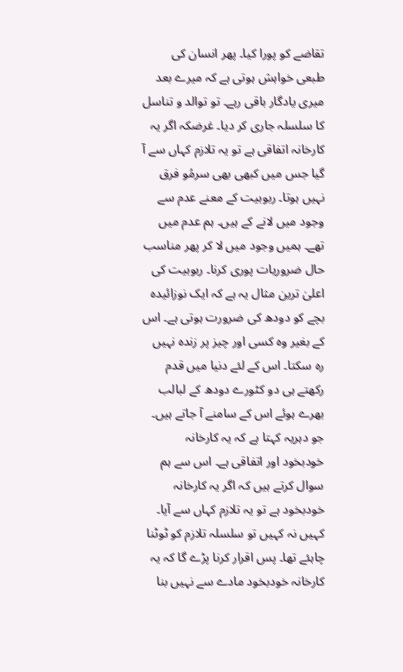تقاضے کو پورا کیا۔ پھر انسان کی طبعی خواہش ہوتی ہے کہ میرے بعد میری یادگار باقی رہے۔ تو توالد و تناسل کا سلسلہ جاری کر دیا۔ غرضکہ اگر یہ کارخانہ اتفاقی ہے تو یہ تلازم کہاں سے آ گیا جس میں کبھی بھی سرمُو فرق نہیں ہوتا۔ ربوبیت کے معنے عدم سے وجود میں لانے کے ہیں۔ ہم عدم میں تھے۔ ہمیں وجود میں لا کر پھر مناسب حال ضروریات پوری کرنا۔ ربوبیت کی اعلیٰ ترین مثال یہ ہے کہ ایک نوزائیدہ بچے کو دودھ کی ضرورت ہوتی ہے۔ اس کے بغیر وہ کسی اور چیز پر زندہ نہیں رہ سکتا۔ اس کے لئے دنیا میں قدم رکھتے ہی دو کٹورے دودھ کے لبالب بھرے ہوئے اس کے سامنے آ جاتے ہیں۔ جو دہریہ کہتا ہے کہ یہ کارخانہ خودبخود اور اتفاقی ہے۔ اس سے ہم سوال کرتے ہیں کہ اگر یہ کارخانہ خودبخود ہے تو یہ تلازم کہاں سے آیا۔ کہیں نہ کہیں تو سلسلہ تلازم کو ٹوٹنا چاہئے تھا۔ پس اقرار کرنا پڑے گا کہ یہ کارخانہ خودبخود مادے سے نہیں بنا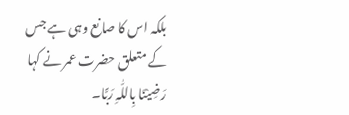بلکہ اس کا صانع وہی ہے جس کے متعلق حضرت عمر نے کہا رَضِیْنَا بِاللّٰہِ رَبًّا۔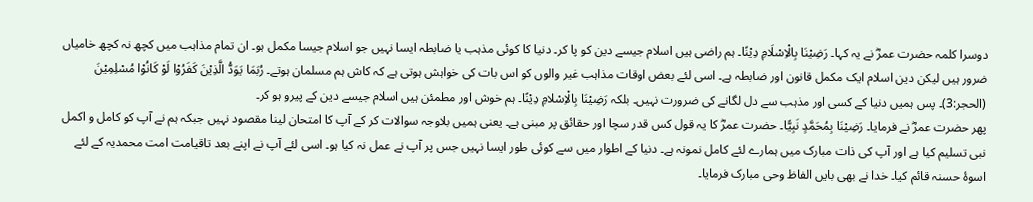دوسرا کلمہ حضرت عمرؓ نے یہ کہا۔ رَضِیْنَا بِالْاِسْلَامِ دِیْنًا۔ ہم راضی ہیں اسلام جیسے دین کو پا کر۔ دنیا کا کوئی مذہب یا ضابطہ ایسا نہیں جو اسلام جیسا مکمل ہو۔ ان تمام مذاہب میں کچھ نہ کچھ خامیاں ضرور ہیں لیکن دین اسلام ایک مکمل قانون اور ضابطہ ہے۔ اسی لئے بعض اوقات مذاہب غیر والوں کو اس بات کی خواہش ہوتی ہے کہ کاش ہم مسلمان ہوتے۔ رُبَمَا یَوَدُّ الَّذِیْنَ کَفَرُوْا لَوْ کَانُوْا مُسْلِمِیْنَ (الحجر:3)۔ پس ہمیں دنیا کے کسی اور مذہب سے دل لگانے کی ضرورت نہیں۔ بلکہ رَضِیْنَا بِالْاِسْلامِ دِیْنًا۔ ہم خوش اور مطمئن ہیں اسلام جیسے دین کے پیرو ہو کر۔
پھر حضرت عمرؓ نے فرمایا۔ رَضِیْنَا بِمُحَمَّدٍ نَبِیًّا۔ حضرت عمرؓ کا یہ قول کس قدر سچا اور حقائق پر مبنی ہے۔ یعنی ہمیں بلاوجہ سوالات کر کے آپ کا امتحان لینا مقصود نہیں جبکہ ہم نے آپ کو کامل و اکمل نبی تسلیم کیا ہے اور آپ کی ذات مبارک میں ہمارے لئے کامل نمونہ ہے۔ دنیا کے اطوار میں سے کوئی طور ایسا نہیں جس پر آپ نے عمل نہ کیا ہو۔ اسی لئے آپ نے اپنے بعد تاقیامت امت محمدیہ کے لئے اسوۂ حسنہ قائم کیا۔ خدا نے بھی بایں الفاظ وحی مبارک فرمایا۔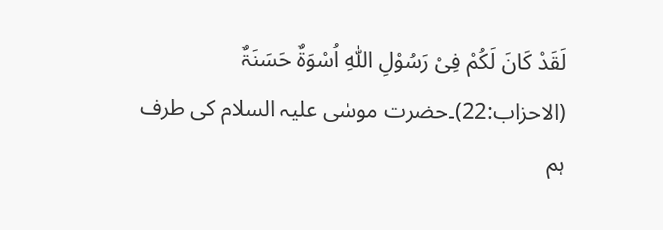لَقَدْ کَانَ لَکُمْ فِیْ رَسُوْلِ اللّٰہِ اُسْوَۃٌ حَسَنَۃٌ (الاحزاب:22)۔حضرت موسٰی علیہ السلام کی طرف ہم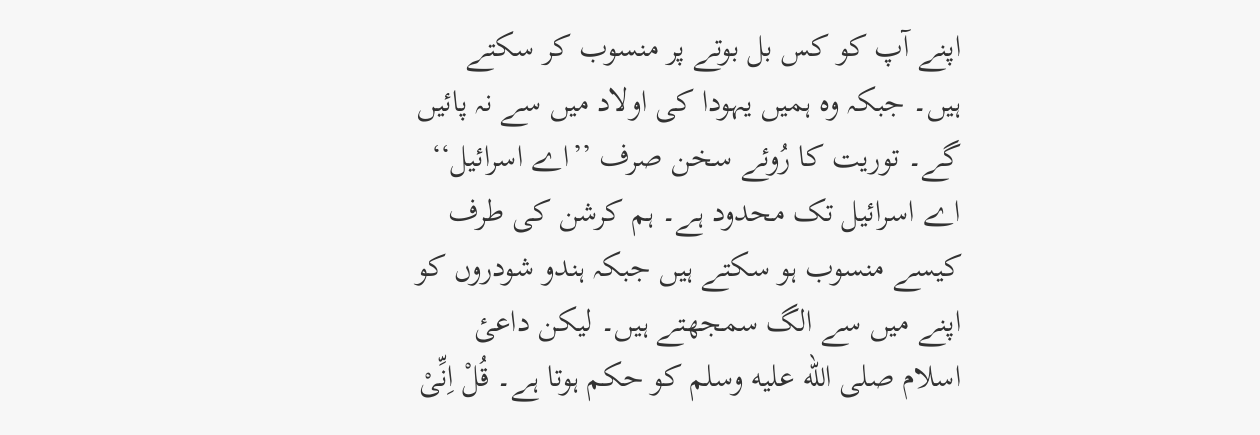اپنے آپ کو کس بل بوتے پر منسوب کر سکتے ہیں۔ جبکہ وہ ہمیں یہودا کی اولاد میں سے نہ پائیں گے۔ توریت کا رُوئے سخن صرف ’’اے اسرائیل‘‘ اے اسرائیل تک محدود ہے۔ ہم کرشن کی طرف کیسے منسوب ہو سکتے ہیں جبکہ ہندو شودروں کو اپنے میں سے الگ سمجھتے ہیں۔ لیکن داعیٔ اسلام صلى الله عليه وسلم کو حکم ہوتا ہے۔ قُلْ اِنِّیْ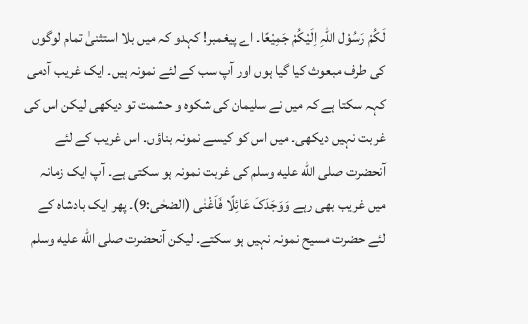لَکُمْ رَسُوْل اللّٰہِ اِلَیْکُمْ جَمِیْعًا۔ اے پیغمبر! کہدو کہ میں بلا استثنیٰ تمام لوگوں کی طرف مبعوث کیا گیا ہوں اور آپ سب کے لئے نمونہ ہیں۔ ایک غریب آدمی کہہ سکتا ہے کہ میں نے سلیمان کی شکوہ و حشمت تو دیکھی لیکن اس کی غربت نہیں دیکھی۔ میں اس کو کیسے نمونہ بناؤں۔ اس غریب کے لئے آنحضرت صلى الله عليه وسلم کی غربت نمونہ ہو سکتی ہے۔ آپ ایک زمانہ میں غریب بھی رہے وَوَجَدَکَ عَائِلًا فَاَغْنٰی (الضحٰی:9)۔ پھر ایک بادشاہ کے لئے حضرت مسیح نمونہ نہیں ہو سکتے۔ لیکن آنحضرت صلى الله عليه وسلم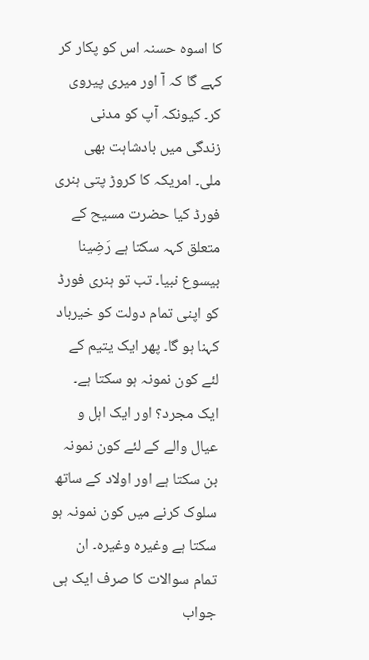کا اسوہ حسنہ اس کو پکار کر کہے گا کہ آ اور میری پیروی کر۔ کیونکہ آپ کو مدنی زندگی میں بادشاہت بھی ملی۔ امریکہ کا کروڑ پتی ہنری فورڈ کیا حضرت مسیح کے متعلق کہہ سکتا ہے رَضِینا بیسوع نبیا۔ تب تو ہنری فورڈ کو اپنی تمام دولت کو خیرباد کہنا ہو گا۔ پھر ایک یتیم کے لئے کون نمونہ ہو سکتا ہے۔ ایک مجرد؟ اور ایک اہل و عیال والے کے لئے کون نمونہ بن سکتا ہے اور اولاد کے ساتھ سلوک کرنے میں کون نمونہ ہو سکتا ہے وغیرہ وغیرہ۔ ان تمام سوالات کا صرف ایک ہی جواب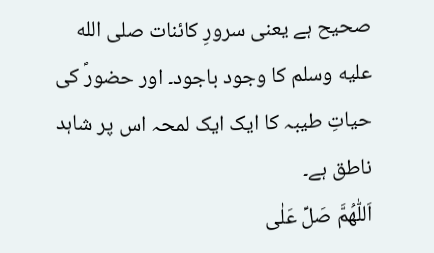صحیح ہے یعنی سرورِ کائنات صلى الله عليه وسلم کا وجود باجود۔ اور حضورؐ کی حیاتِ طیبہ کا ایک ایک لمحہ اس پر شاہد ناطق ہے۔
اَللّٰھُمَّ صَلِّ عَلٰی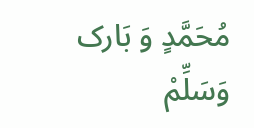مُحَمَّدٍ وَ بَارک وَسَلِّمْ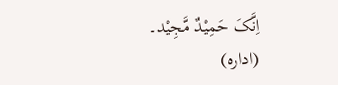اِنَّکَ حَمِیْدٌ مَّجِیْد۔
(ادارہ)